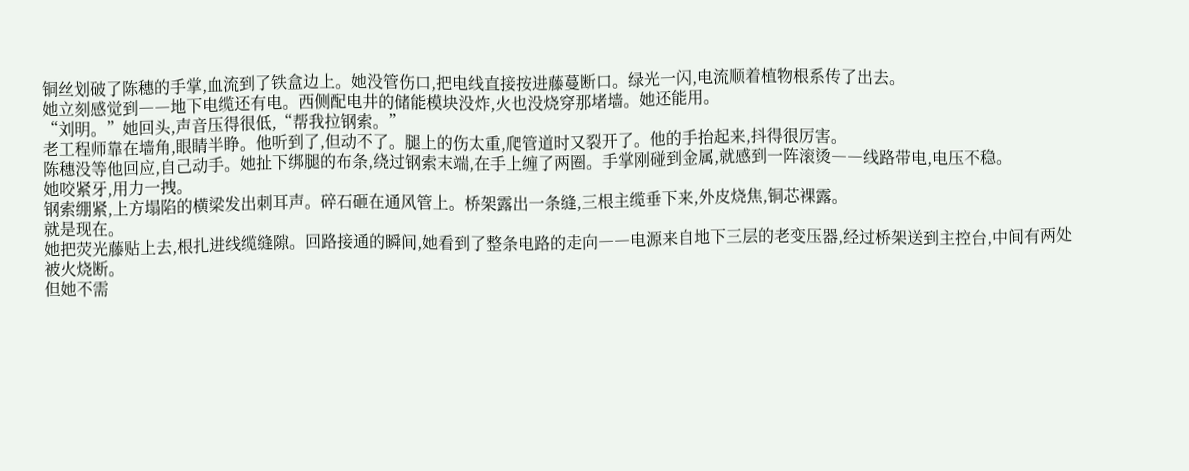铜丝划破了陈穗的手掌,血流到了铁盒边上。她没管伤口,把电线直接按进藤蔓断口。绿光一闪,电流顺着植物根系传了出去。
她立刻感觉到――地下电缆还有电。西侧配电井的储能模块没炸,火也没烧穿那堵墙。她还能用。
“刘明。”她回头,声音压得很低,“帮我拉钢索。”
老工程师靠在墙角,眼睛半睁。他听到了,但动不了。腿上的伤太重,爬管道时又裂开了。他的手抬起来,抖得很厉害。
陈穗没等他回应,自己动手。她扯下绑腿的布条,绕过钢索末端,在手上缠了两圈。手掌刚碰到金属,就感到一阵滚烫――线路带电,电压不稳。
她咬紧牙,用力一拽。
钢索绷紧,上方塌陷的横梁发出刺耳声。碎石砸在通风管上。桥架露出一条缝,三根主缆垂下来,外皮烧焦,铜芯裸露。
就是现在。
她把荧光藤贴上去,根扎进线缆缝隙。回路接通的瞬间,她看到了整条电路的走向――电源来自地下三层的老变压器,经过桥架送到主控台,中间有两处被火烧断。
但她不需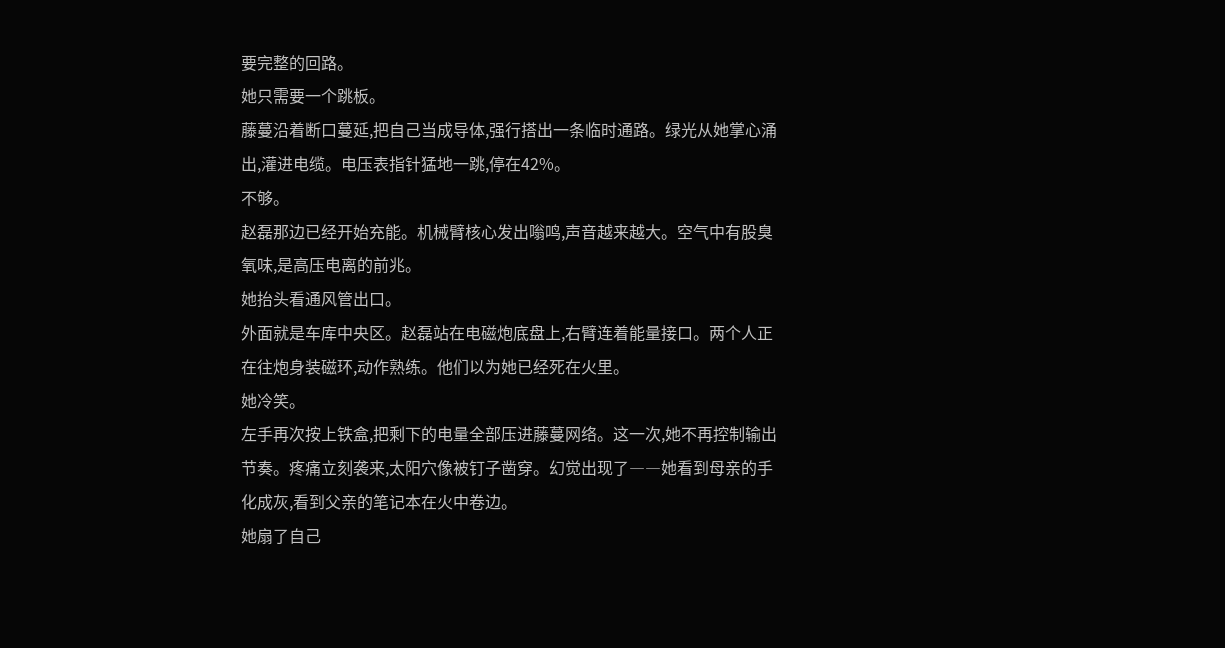要完整的回路。
她只需要一个跳板。
藤蔓沿着断口蔓延,把自己当成导体,强行搭出一条临时通路。绿光从她掌心涌出,灌进电缆。电压表指针猛地一跳,停在42%。
不够。
赵磊那边已经开始充能。机械臂核心发出嗡鸣,声音越来越大。空气中有股臭氧味,是高压电离的前兆。
她抬头看通风管出口。
外面就是车库中央区。赵磊站在电磁炮底盘上,右臂连着能量接口。两个人正在往炮身装磁环,动作熟练。他们以为她已经死在火里。
她冷笑。
左手再次按上铁盒,把剩下的电量全部压进藤蔓网络。这一次,她不再控制输出节奏。疼痛立刻袭来,太阳穴像被钉子凿穿。幻觉出现了――她看到母亲的手化成灰,看到父亲的笔记本在火中卷边。
她扇了自己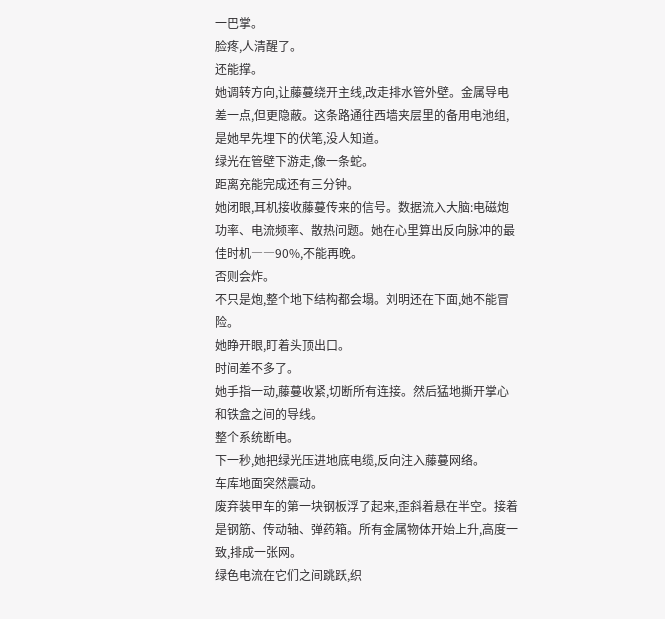一巴掌。
脸疼,人清醒了。
还能撑。
她调转方向,让藤蔓绕开主线,改走排水管外壁。金属导电差一点,但更隐蔽。这条路通往西墙夹层里的备用电池组,是她早先埋下的伏笔,没人知道。
绿光在管壁下游走,像一条蛇。
距离充能完成还有三分钟。
她闭眼,耳机接收藤蔓传来的信号。数据流入大脑:电磁炮功率、电流频率、散热问题。她在心里算出反向脉冲的最佳时机――90%,不能再晚。
否则会炸。
不只是炮,整个地下结构都会塌。刘明还在下面,她不能冒险。
她睁开眼,盯着头顶出口。
时间差不多了。
她手指一动,藤蔓收紧,切断所有连接。然后猛地撕开掌心和铁盒之间的导线。
整个系统断电。
下一秒,她把绿光压进地底电缆,反向注入藤蔓网络。
车库地面突然震动。
废弃装甲车的第一块钢板浮了起来,歪斜着悬在半空。接着是钢筋、传动轴、弹药箱。所有金属物体开始上升,高度一致,排成一张网。
绿色电流在它们之间跳跃,织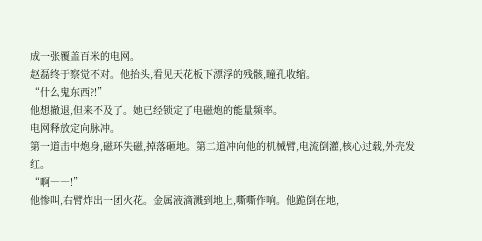成一张覆盖百米的电网。
赵磊终于察觉不对。他抬头,看见天花板下漂浮的残骸,瞳孔收缩。
“什么鬼东西?!”
他想撤退,但来不及了。她已经锁定了电磁炮的能量频率。
电网释放定向脉冲。
第一道击中炮身,磁环失磁,掉落砸地。第二道冲向他的机械臂,电流倒灌,核心过载,外壳发红。
“啊――!”
他惨叫,右臂炸出一团火花。金属液滴溅到地上,嘶嘶作响。他跪倒在地,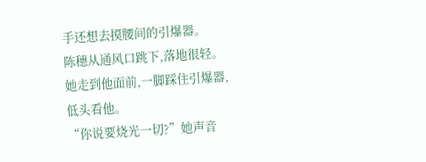手还想去摸腰间的引爆器。
陈穗从通风口跳下,落地很轻。
她走到他面前,一脚踩住引爆器,低头看他。
“你说要烧光一切?”她声音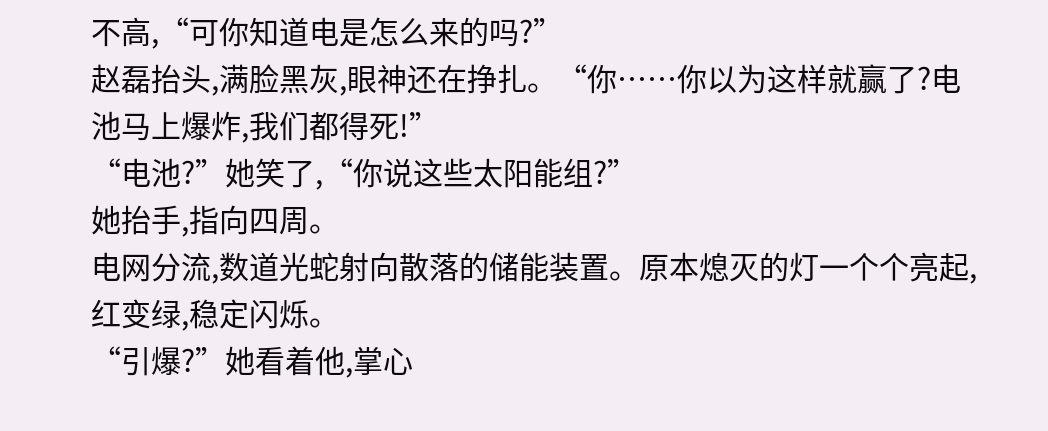不高,“可你知道电是怎么来的吗?”
赵磊抬头,满脸黑灰,眼神还在挣扎。“你……你以为这样就赢了?电池马上爆炸,我们都得死!”
“电池?”她笑了,“你说这些太阳能组?”
她抬手,指向四周。
电网分流,数道光蛇射向散落的储能装置。原本熄灭的灯一个个亮起,红变绿,稳定闪烁。
“引爆?”她看着他,掌心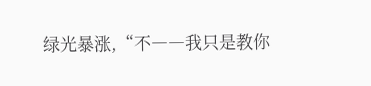绿光暴涨,“不――我只是教你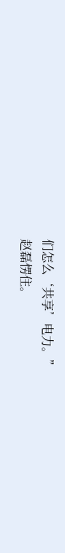们怎么‘共享’电力。”
赵磊愣住。